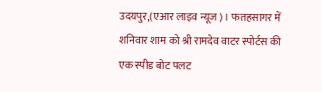उदयपुर,(एआर लाइव न्यूज)। फतहसागर में शनिवार शाम को श्री रामदेव वाटर स्पोर्टस की एक स्पीड बोट पलट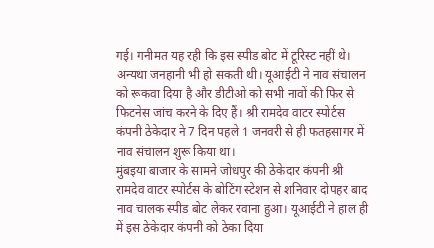गई। गनीमत यह रही कि इस स्पीड बोट में टूरिस्ट नहीं थे। अन्यथा जनहानी भी हो सकती थी। यूआईटी ने नाव संचालन को रूकवा दिया है और डीटीओ को सभी नावों की फिर से फिटनेस जांच करने के दिए हैं। श्री रामदेव वाटर स्पोर्टस कंपनी ठेकेदार ने 7 दिन पहले 1 जनवरी से ही फतहसागर में नाव संचालन शुरू किया था।
मुंबइया बाजार के सामने जोधपुर की ठेकेदार कंपनी श्री रामदेव वाटर स्पोर्टस के बोटिंग स्टेशन से शनिवार दोपहर बाद नाव चालक स्पीड बोट लेकर रवाना हुआ। यूआईटी ने हाल ही में इस ठेकेदार कंपनी को ठेका दिया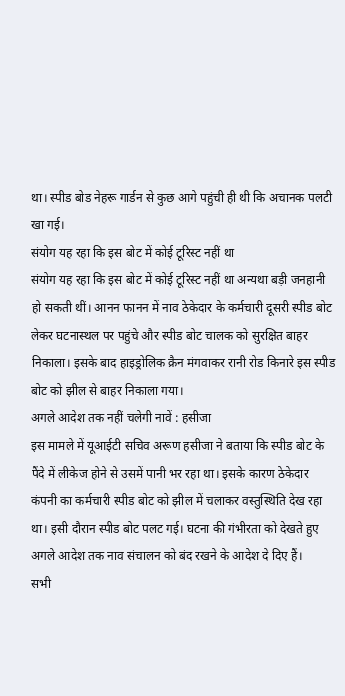था। स्पीड बोड नेहरू गार्डन से कुछ आगे पहुंची ही थी कि अचानक पलटी खा गई।
संयोग यह रहा कि इस बोट में कोई टूरिस्ट नहीं था
संयोग यह रहा कि इस बोट में कोई टूरिस्ट नहीं था अन्यथा बड़ी जनहानी हो सकती थीं। आनन फानन में नाव ठेकेदार के कर्मचारी दूसरी स्पीड बोट लेकर घटनास्थल पर पहुंचे और स्पीड बोट चालक को सुरक्षित बाहर निकाला। इसके बाद हाइड्रोलिक क्रैन मंगवाकर रानी रोड किनारे इस स्पीड बोट को झील से बाहर निकाला गया।
अगले आदेश तक नहीं चलेगी नावें : हसीजा
इस मामले में यूआईटी सचिव अरूण हसीजा ने बताया कि स्पीड बोट के पैंदे में लीकेज होने से उसमें पानी भर रहा था। इसके कारण ठेकेदार कंपनी का कर्मचारी स्पीड बोट को झील में चलाकर वस्तुस्थिति देख रहा था। इसी दौरान स्पीड बोट पलट गई। घटना की गंभीरता को देखते हुए अगले आदेश तक नाव संचालन को बंद रखने के आदेश दे दिए हैं।
सभी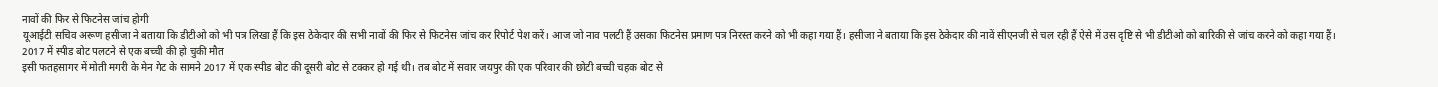नावों की फिर से फिटनेस जांच होगी
यूआईटी सचिव अरूण हसीजा ने बताया कि डीटीओ को भी पत्र लिखा हैं कि इस ठेकेदार की सभी नावों की फिर से फिटनेस जांच कर रिपोर्ट पेश करें। आज जो नाव पलटी हैं उसका फिटनेस प्रमाण पत्र निरस्त करने को भी कहा गया हैं। हसीजा ने बताया कि इस ठेकेदार की नावें सीएनजी से चल रही हैं ऐसे में उस दृष्टि से भी डीटीओ को बारिकी से जांच करने को कहा गया हैं।
2017 में स्पीड बोट पलटने से एक बच्ची की हो चुकी मौत
इसी फतहसागर में मोती मगरी के मेन गेट के सामने 2017 में एक स्पीड बोट की दूसरी बोट से टक्कर हो गई थी। तब बोट में सवार जयपुर की एक परिवार की छोटी बच्ची चहक बोट से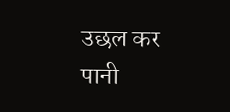उछल कर पानी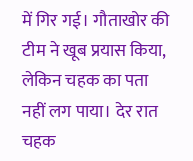में गिर गई। गौताखोर की टीम ने खूब प्रयास किया, लेकिन चहक का पता नहीं लग पाया। देर रात चहक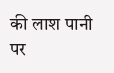की लाश पानी पर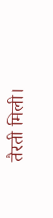तैरती मिली।